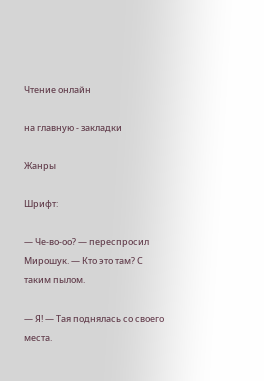Чтение онлайн

на главную - закладки

Жанры

Шрифт:

— Че-во-оо? — переспросил Мирошук. — Кто это там? С таким пылом.

— Я! — Тая поднялась со своего места.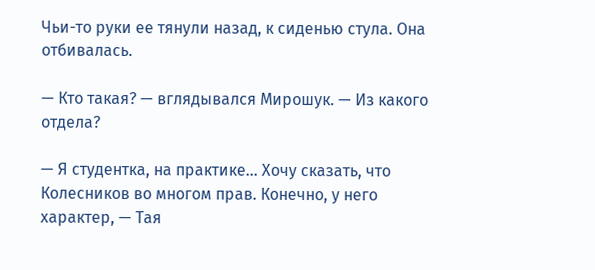Чьи-то руки ее тянули назад, к сиденью стула. Она отбивалась.

— Кто такая? — вглядывался Мирошук. — Из какого отдела?

— Я студентка, на практике… Хочу сказать, что Колесников во многом прав. Конечно, у него характер, — Тая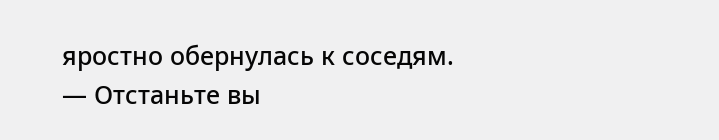яростно обернулась к соседям. — Отстаньте вы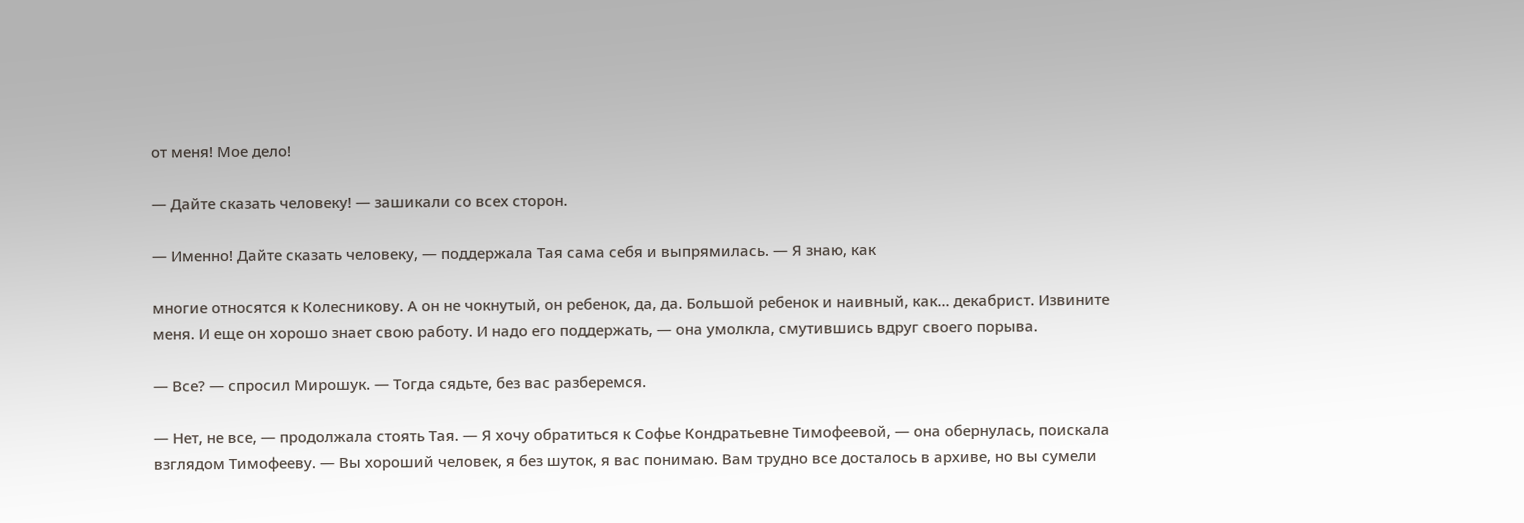от меня! Мое дело!

— Дайте сказать человеку! — зашикали со всех сторон.

— Именно! Дайте сказать человеку, — поддержала Тая сама себя и выпрямилась. — Я знаю, как

многие относятся к Колесникову. А он не чокнутый, он ребенок, да, да. Большой ребенок и наивный, как… декабрист. Извините меня. И еще он хорошо знает свою работу. И надо его поддержать, — она умолкла, смутившись вдруг своего порыва.

— Все? — спросил Мирошук. — Тогда сядьте, без вас разберемся.

— Нет, не все, — продолжала стоять Тая. — Я хочу обратиться к Софье Кондратьевне Тимофеевой, — она обернулась, поискала взглядом Тимофееву. — Вы хороший человек, я без шуток, я вас понимаю. Вам трудно все досталось в архиве, но вы сумели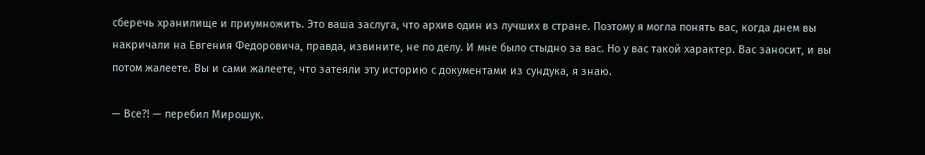сберечь хранилище и приумножить. Это ваша заслуга, что архив один из лучших в стране. Поэтому я могла понять вас, когда днем вы накричали на Евгения Федоровича, правда, извините, не по делу. И мне было стыдно за вас. Но у вас такой характер. Вас заносит, и вы потом жалеете. Вы и сами жалеете, что затеяли эту историю с документами из сундука, я знаю.

— Все?! — перебил Мирошук.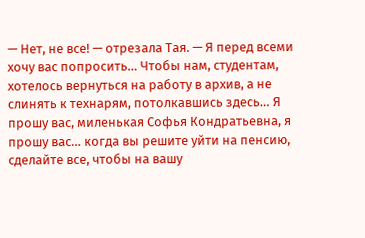— Нет, не все! — отрезала Тая. — Я перед всеми хочу вас попросить… Чтобы нам, студентам, хотелось вернуться на работу в архив, а не слинять к технарям, потолкавшись здесь… Я прошу вас, миленькая Софья Кондратьевна, я прошу вас… когда вы решите уйти на пенсию, сделайте все, чтобы на вашу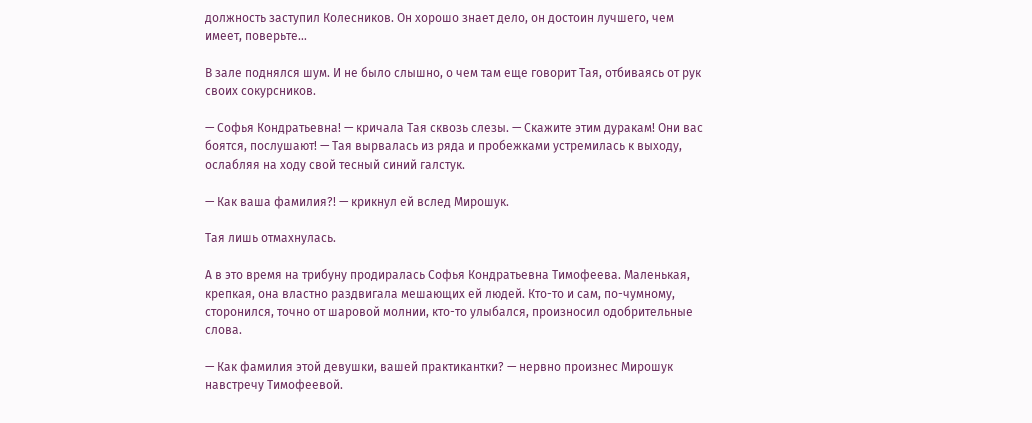должность заступил Колесников. Он хорошо знает дело, он достоин лучшего, чем имеет, поверьте…

В зале поднялся шум. И не было слышно, о чем там еще говорит Тая, отбиваясь от рук своих сокурсников.

— Софья Кондратьевна! — кричала Тая сквозь слезы. — Скажите этим дуракам! Они вас боятся, послушают! — Тая вырвалась из ряда и пробежками устремилась к выходу, ослабляя на ходу свой тесный синий галстук.

— Как ваша фамилия?! — крикнул ей вслед Мирошук.

Тая лишь отмахнулась.

А в это время на трибуну продиралась Софья Кондратьевна Тимофеева. Маленькая, крепкая, она властно раздвигала мешающих ей людей. Кто-то и сам, по-чумному, сторонился, точно от шаровой молнии, кто-то улыбался, произносил одобрительные слова.

— Как фамилия этой девушки, вашей практикантки? — нервно произнес Мирошук навстречу Тимофеевой.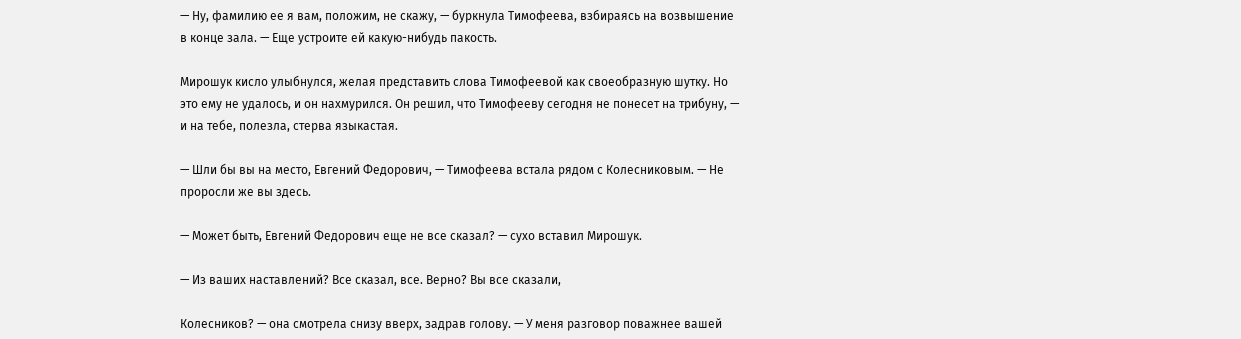— Ну, фамилию ее я вам, положим, не скажу, — буркнула Тимофеева, взбираясь на возвышение в конце зала. — Еще устроите ей какую-нибудь пакость.

Мирошук кисло улыбнулся, желая представить слова Тимофеевой как своеобразную шутку. Но это ему не удалось, и он нахмурился. Он решил, что Тимофееву сегодня не понесет на трибуну, — и на тебе, полезла, стерва языкастая.

— Шли бы вы на место, Евгений Федорович, — Тимофеева встала рядом с Колесниковым. — Не проросли же вы здесь.

— Может быть, Евгений Федорович еще не все сказал? — сухо вставил Мирошук.

— Из ваших наставлений? Все сказал, все. Верно? Вы все сказали,

Колесников? — она смотрела снизу вверх, задрав голову. — У меня разговор поважнее вашей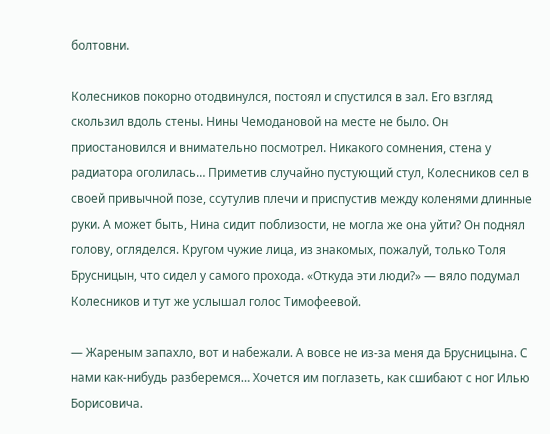болтовни.

Колесников покорно отодвинулся, постоял и спустился в зал. Его взгляд скользил вдоль стены. Нины Чемодановой на месте не было. Он приостановился и внимательно посмотрел. Никакого сомнения, стена у радиатора оголилась… Приметив случайно пустующий стул, Колесников сел в своей привычной позе, ссутулив плечи и приспустив между коленями длинные руки. А может быть, Нина сидит поблизости, не могла же она уйти? Он поднял голову, огляделся. Кругом чужие лица, из знакомых, пожалуй, только Толя Брусницын, что сидел у самого прохода. «Откуда эти люди?» — вяло подумал Колесников и тут же услышал голос Тимофеевой.

— Жареным запахло, вот и набежали. А вовсе не из-за меня да Брусницына. С нами как-нибудь разберемся… Хочется им поглазеть, как сшибают с ног Илью Борисовича.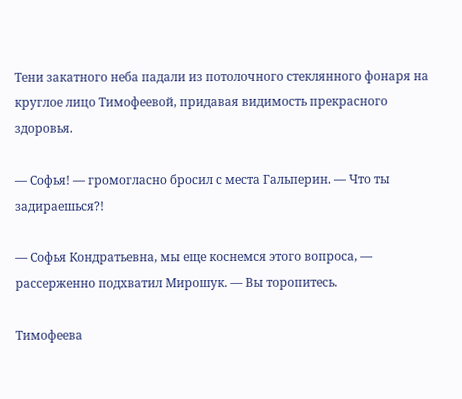Тени закатного неба падали из потолочного стеклянного фонаря на круглое лицо Тимофеевой, придавая видимость прекрасного здоровья.

— Софья! — громогласно бросил с места Гальперин. — Что ты задираешься?!

— Софья Кондратьевна, мы еще коснемся этого вопроса, — рассерженно подхватил Мирошук. — Вы торопитесь.

Тимофеева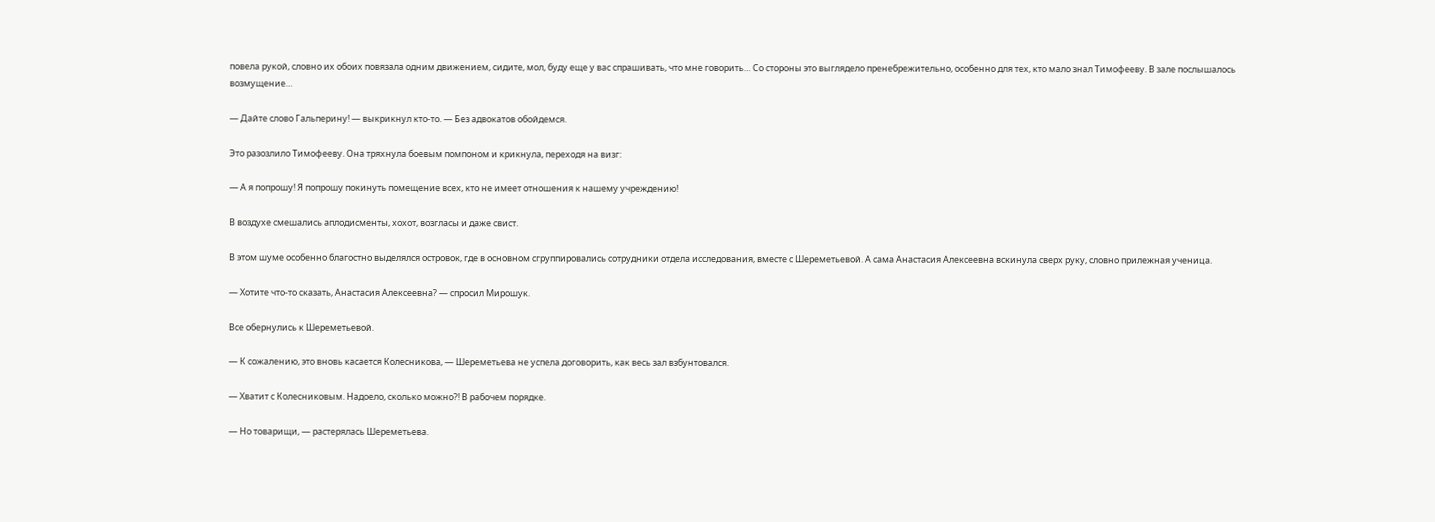повела рукой, словно их обоих повязала одним движением, сидите, мол, буду еще у вас спрашивать, что мне говорить… Со стороны это выглядело пренебрежительно, особенно для тех, кто мало знал Тимофееву. В зале послышалось возмущение…

— Дайте слово Гальперину! — выкрикнул кто-то. — Без адвокатов обойдемся.

Это разозлило Тимофееву. Она тряхнула боевым помпоном и крикнула, переходя на визг:

— А я попрошу! Я попрошу покинуть помещение всех, кто не имеет отношения к нашему учреждению!

В воздухе смешались аплодисменты, хохот, возгласы и даже свист.

В этом шуме особенно благостно выделялся островок, где в основном сгруппировались сотрудники отдела исследования, вместе с Шереметьевой. А сама Анастасия Алексеевна вскинула сверх руку, словно прилежная ученица.

— Хотите что-то сказать, Анастасия Алексеевна? — спросил Мирошук.

Все обернулись к Шереметьевой.

— К сожалению, это вновь касается Колесникова, — Шереметьева не успела договорить, как весь зал взбунтовался.

— Хватит с Колесниковым. Надоело, сколько можно?! В рабочем порядке.

— Но товарищи, — растерялась Шереметьева.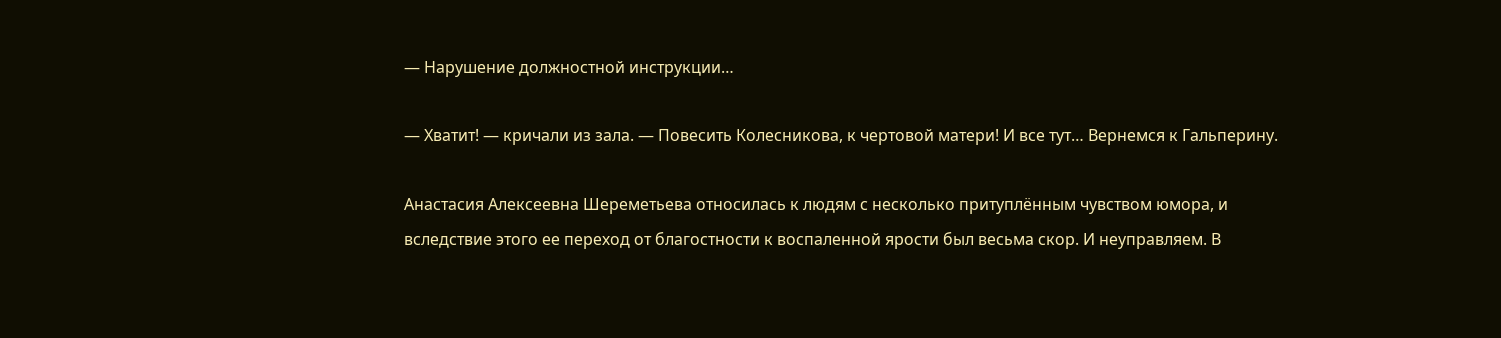— Нарушение должностной инструкции…

— Хватит! — кричали из зала. — Повесить Колесникова, к чертовой матери! И все тут… Вернемся к Гальперину.

Анастасия Алексеевна Шереметьева относилась к людям с несколько притуплённым чувством юмора, и вследствие этого ее переход от благостности к воспаленной ярости был весьма скор. И неуправляем. В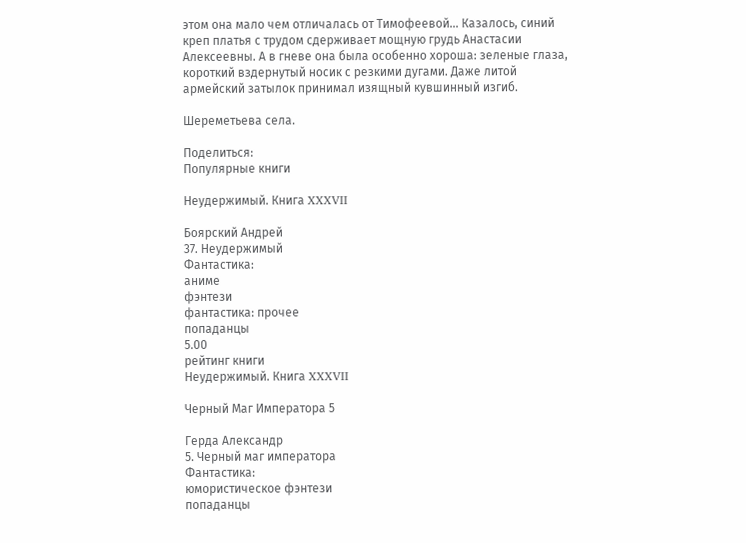этом она мало чем отличалась от Тимофеевой… Казалось, синий креп платья с трудом сдерживает мощную грудь Анастасии Алексеевны. А в гневе она была особенно хороша: зеленые глаза, короткий вздернутый носик с резкими дугами. Даже литой армейский затылок принимал изящный кувшинный изгиб.

Шереметьева села.

Поделиться:
Популярные книги

Неудержимый. Книга XXXVII

Боярский Андрей
37. Неудержимый
Фантастика:
аниме
фэнтези
фантастика: прочее
попаданцы
5.00
рейтинг книги
Неудержимый. Книга XXXVII

Черный Маг Императора 5

Герда Александр
5. Черный маг императора
Фантастика:
юмористическое фэнтези
попаданцы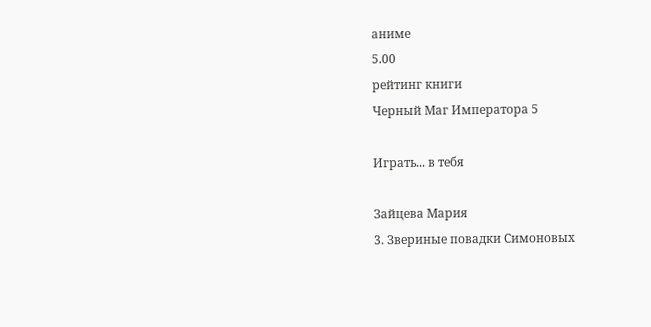аниме
5.00
рейтинг книги
Черный Маг Императора 5

Играть... в тебя

Зайцева Мария
3. Звериные повадки Симоновых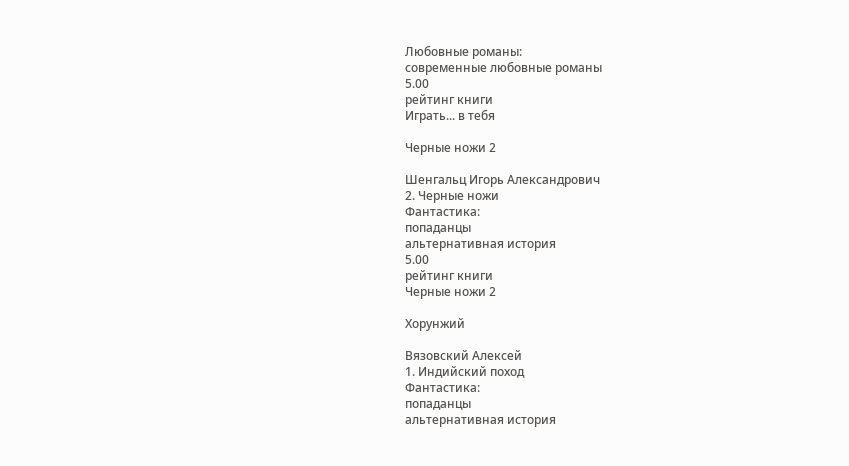Любовные романы:
современные любовные романы
5.00
рейтинг книги
Играть... в тебя

Черные ножи 2

Шенгальц Игорь Александрович
2. Черные ножи
Фантастика:
попаданцы
альтернативная история
5.00
рейтинг книги
Черные ножи 2

Хорунжий

Вязовский Алексей
1. Индийский поход
Фантастика:
попаданцы
альтернативная история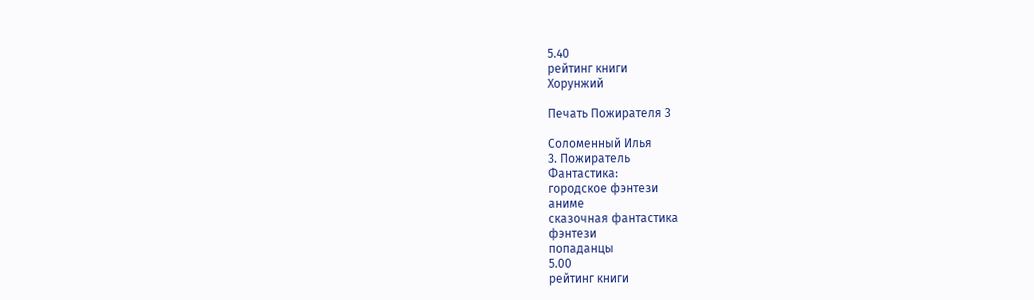5.40
рейтинг книги
Хорунжий

Печать Пожирателя 3

Соломенный Илья
3. Пожиратель
Фантастика:
городское фэнтези
аниме
сказочная фантастика
фэнтези
попаданцы
5.00
рейтинг книги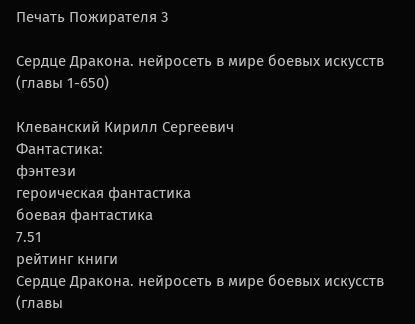Печать Пожирателя 3

Сердце Дракона. нейросеть в мире боевых искусств (главы 1-650)

Клеванский Кирилл Сергеевич
Фантастика:
фэнтези
героическая фантастика
боевая фантастика
7.51
рейтинг книги
Сердце Дракона. нейросеть в мире боевых искусств (главы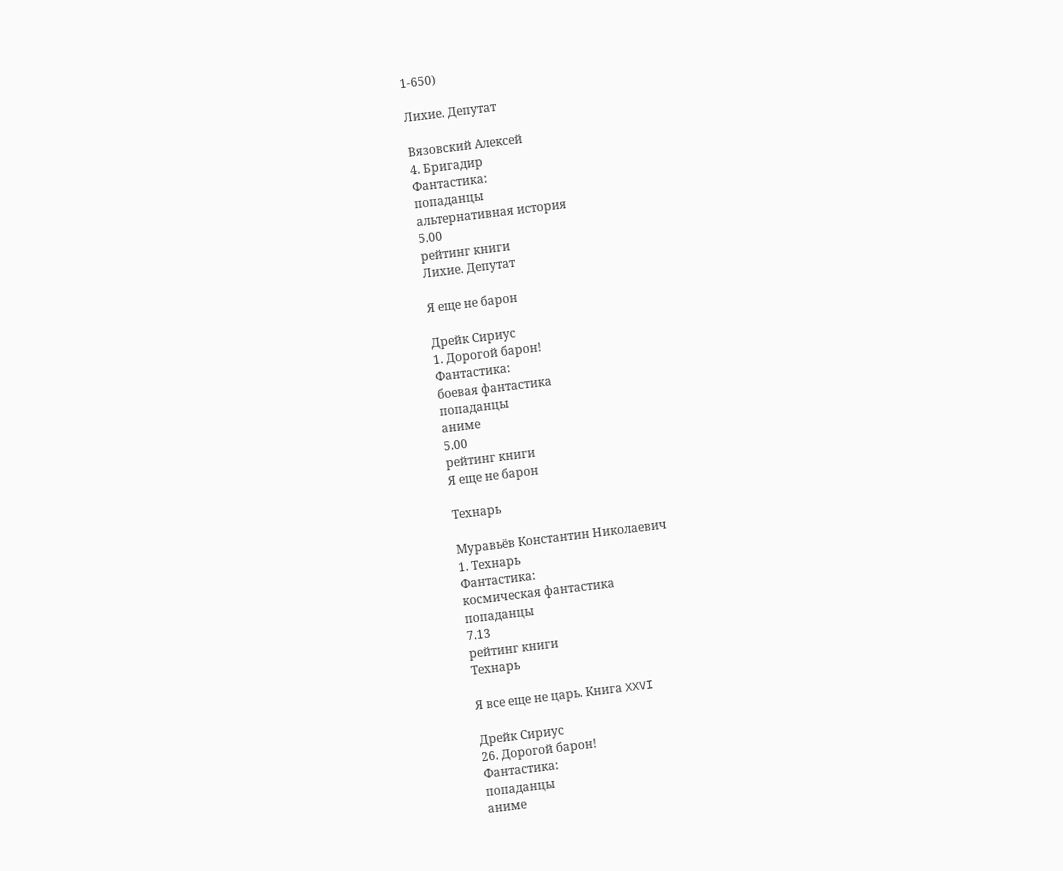1-650)

Лихие. Депутат

Вязовский Алексей
4. Бригадир
Фантастика:
попаданцы
альтернативная история
5.00
рейтинг книги
Лихие. Депутат

Я еще не барон

Дрейк Сириус
1. Дорогой барон!
Фантастика:
боевая фантастика
попаданцы
аниме
5.00
рейтинг книги
Я еще не барон

Технарь

Муравьёв Константин Николаевич
1. Технарь
Фантастика:
космическая фантастика
попаданцы
7.13
рейтинг книги
Технарь

Я все еще не царь. Книга XXVI

Дрейк Сириус
26. Дорогой барон!
Фантастика:
попаданцы
аниме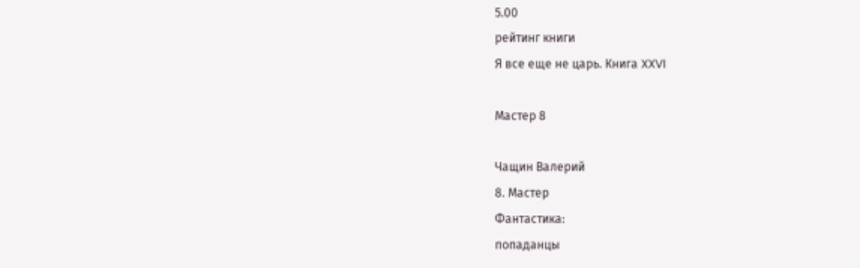5.00
рейтинг книги
Я все еще не царь. Книга XXVI

Мастер 8

Чащин Валерий
8. Мастер
Фантастика:
попаданцы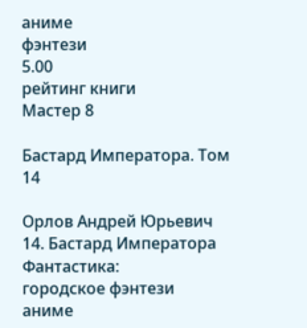аниме
фэнтези
5.00
рейтинг книги
Мастер 8

Бастард Императора. Том 14

Орлов Андрей Юрьевич
14. Бастард Императора
Фантастика:
городское фэнтези
аниме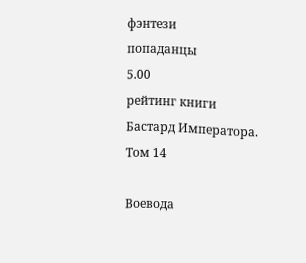фэнтези
попаданцы
5.00
рейтинг книги
Бастард Императора. Том 14

Воевода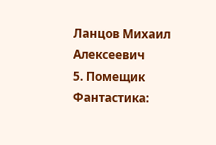Ланцов Михаил Алексеевич
5. Помещик
Фантастика: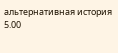альтернативная история
5.00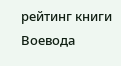рейтинг книги
Воевода